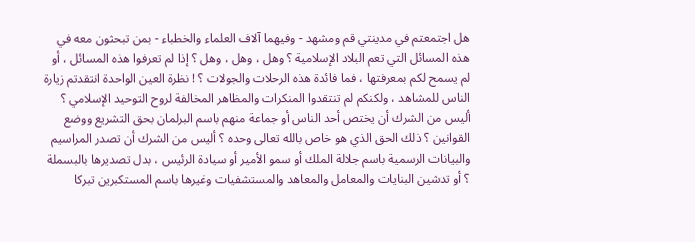هل اجتمعتم في مدينتي قم ومشهد - وفيهما آلاف العلماء والخطباء - بمن تبحثون معه في هذه المسائل التي تعم البلاد الإسلامية ؟ وهل ، وهل ، وهل ؟ إذا لم تعرفوا هذه المسائل ، أو لم يسمح لكم بمعرفتها ، فما فائدة هذه الرحلات والجولات ؟ ! نظرة العين الواحدة انتقدتم زيارة الناس للمشاهد ، ولكنكم لم تنتقدوا المنكرات والمظاهر المخالفة لروح التوحيد الإسلامي ؟ أليس من الشرك أن يختص أحد الناس أو جماعة منهم باسم البرلمان بحق التشريع ووضع القوانين ؟ ذلك الحق الذي هو خاص بالله تعالى وحده ؟ أليس من الشرك أن تصدر المراسيم والبيانات الرسمية باسم جلالة الملك أو سمو الأمير أو سيادة الرئيس ، بدل تصديرها بالبسملة ؟ أو تدشين البنايات والمعامل والمعاهد والمستشفيات وغيرها باسم المستكبرين تبركا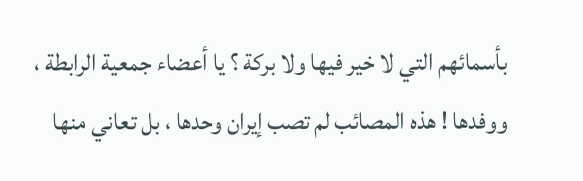بأسمائهم التي لا خير فيها ولا بركة ؟ يا أعضاء جمعية الرابطة ، ووفدها ! هذه المصائب لم تصب إيران وحدها ، بل تعاني منها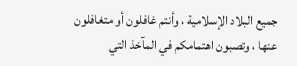جميع البلاد الإسلامية ، وأنتم غافلون أو متغافلون عنها ، وتصبون اهتمامكم في المآخذ التي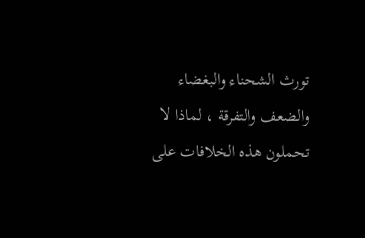تورث الشحناء والبغضاء والضعف والتفرقة ، لماذا لا تحملون هذه الخلافات على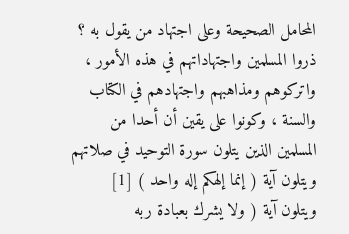المحامل الصحيحة وعلى اجتهاد من يقول به ؟ ذروا المسلمين واجتهاداتهم في هذه الأمور ، واتركوهم ومذاهبهم واجتهادهم في الكتاب والسنة ، وكونوا على يقين أن أحدا من المسلمين الذين يتلون سورة التوحيد في صلاتهم ويتلون آية ( إنما إلهكم إله واحد ) [1] ويتلون آية ( ولا يشرك بعبادة ربه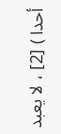أحدا ) [2] ، لا يعبد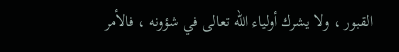القبور ، ولا يشرك أولياء الله تعالى في شؤونه ، فالأمر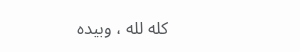كله لله ، وبيده